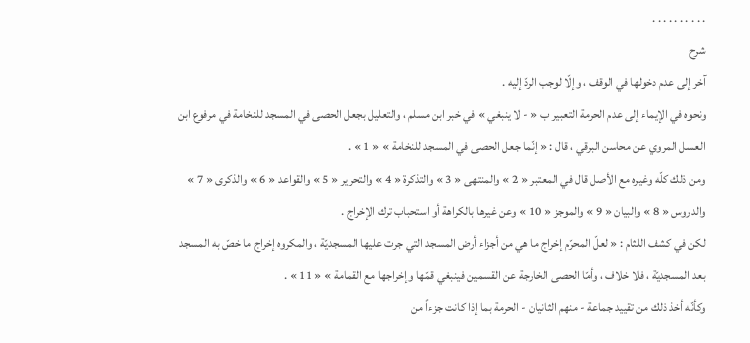. . . . . . . . . .
شرح
آخر إلى عدم دخولها في الوقف ، وإلّا لوجب الردّ إليه .
ونحوه في الإيماء إلى عدم الحرمة التعبير ب « - لا ينبغي » في خبر ابن مسلم ، والتعليل بجعل الحصى في المسجد للنخامة في مرفوع ابن العسل المروي عن محاسن البرقي ، قال : « إنّما جعل الحصى في المسجد للنخامة » « 1 » .
ومن ذلك كلّه وغيره مع الأصل قال في المعتبر « 2 » والمنتهى « 3 » والتذكرة « 4 » والتحرير « 5 » والقواعد « 6 » والذكرى « 7 » والدروس « 8 » والبيان « 9 » والموجز « 10 » وعن غيرها بالكراهة أو استحباب ترك الإخراج .
لكن في كشف اللثام : « لعلّ المحرّم إخراج ما هي من أجزاء أرض المسجد التي جرت عليها المسجديّة ، والمكروه إخراج ما خصّ به المسجد بعد المسجديّة ، فلا خلاف ، وأمّا الحصى الخارجة عن القسمين فينبغي قمّها وإخراجها مع القمامة » « 11 » .
وكأنّه أخذ ذلك من تقييد جماعة - منهم الثانيان - الحرمة بما إذا كانت جزءاً من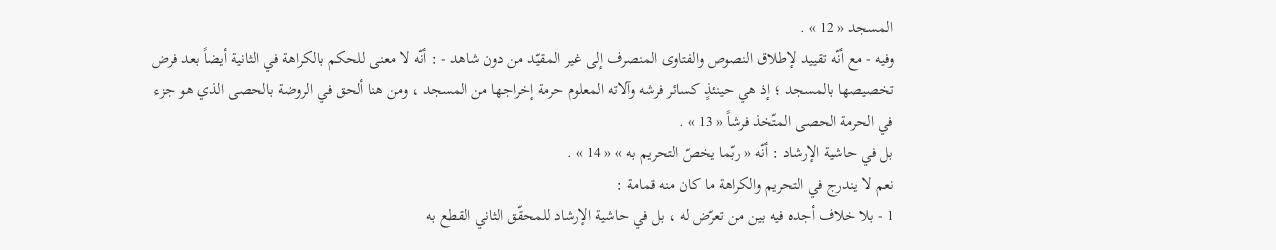المسجد « 12 » .
وفيه - مع أنّه تقييد لإطلاق النصوص والفتاوى المنصرف إلى غير المقيّد من دون شاهد - : أنّه لا معنى للحكم بالكراهة في الثانية أيضاً بعد فرض تخصيصها بالمسجد ؛ إذ هي حينئذٍ كسائر فرشه وآلاته المعلوم حرمة إخراجها من المسجد ، ومن هنا ألحق في الروضة بالحصى الذي هو جزء في الحرمة الحصى المتّخذ فرشاً « 13 » .
بل في حاشية الإرشاد : أنّه « ربّما يخصّ التحريم به » « 14 » .
نعم لا يندرج في التحريم والكراهة ما كان منه قمامة :
1 - بلا خلاف أجده فيه بين من تعرّض له ، بل في حاشية الإرشاد للمحقّق الثاني القطع به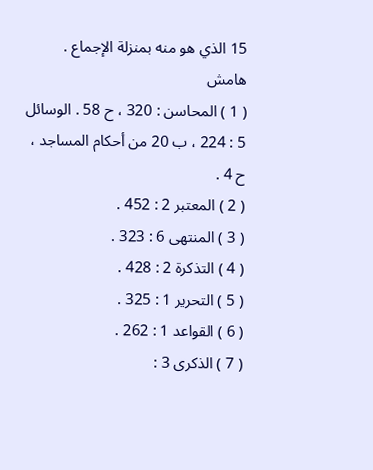15 الذي هو منه بمنزلة الإجماع .
هامش
( 1 ) المحاسن : 320 ، ح 58 . الوسائل 5 : 224 ، ب 20 من أحكام المساجد ، ح 4 .
( 2 ) المعتبر 2 : 452 .
( 3 ) المنتهى 6 : 323 .
( 4 ) التذكرة 2 : 428 .
( 5 ) التحرير 1 : 325 .
( 6 ) القواعد 1 : 262 .
( 7 ) الذكرى 3 :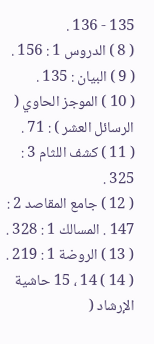135 - 136 .
( 8 ) الدروس 1 : 156 .
( 9 ) البيان : 135 .
( 10 ) الموجز الحاوي ( الرسائل العشر ) : 71 .
( 11 ) كشف اللثام 3 : 325 .
( 12 ) جامع المقاصد 2 : 147 . المسالك 1 : 328 .
( 13 ) الروضة 1 : 219 .
( 14 ) 14 ، 15 حاشية الإرشاد (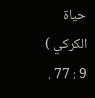حياة الكركي ) 9 : 77 .